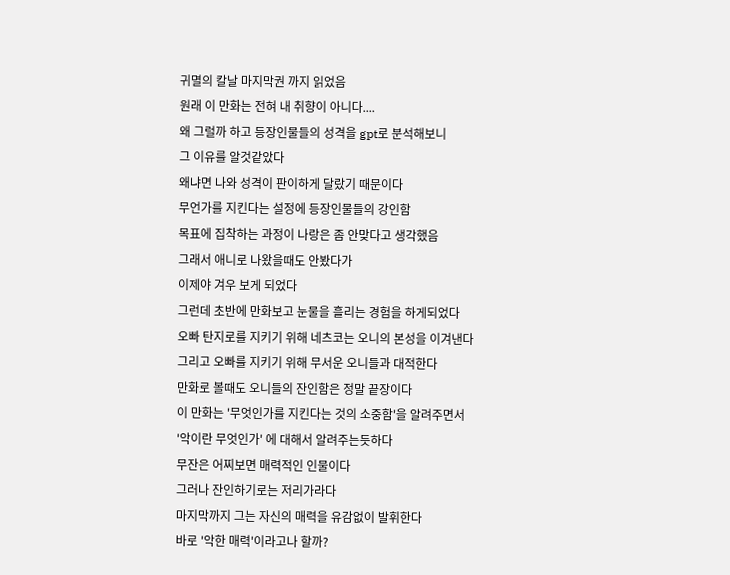귀멸의 칼날 마지막권 까지 읽었음
원래 이 만화는 전혀 내 취향이 아니다....
왜 그럴까 하고 등장인물들의 성격을 gpt로 분석해보니
그 이유를 알것같았다
왜냐면 나와 성격이 판이하게 달랐기 때문이다
무언가를 지킨다는 설정에 등장인물들의 강인함
목표에 집착하는 과정이 나랑은 좀 안맞다고 생각했음
그래서 애니로 나왔을때도 안봤다가
이제야 겨우 보게 되었다
그런데 초반에 만화보고 눈물을 흘리는 경험을 하게되었다
오빠 탄지로를 지키기 위해 네츠코는 오니의 본성을 이겨낸다
그리고 오빠를 지키기 위해 무서운 오니들과 대적한다
만화로 볼때도 오니들의 잔인함은 정말 끝장이다
이 만화는 '무엇인가를 지킨다는 것의 소중함'을 알려주면서
'악이란 무엇인가' 에 대해서 알려주는듯하다
무잔은 어찌보면 매력적인 인물이다
그러나 잔인하기로는 저리가라다
마지막까지 그는 자신의 매력을 유감없이 발휘한다
바로 '악한 매력'이라고나 할까?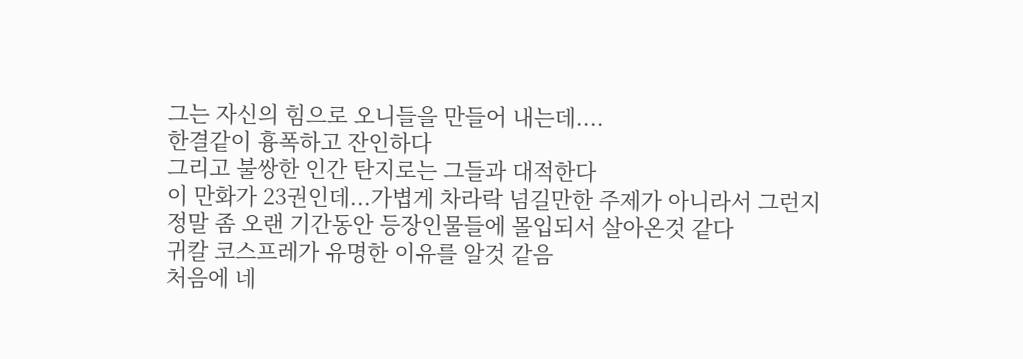그는 자신의 힘으로 오니들을 만들어 내는데....
한결같이 흉폭하고 잔인하다
그리고 불쌍한 인간 탄지로는 그들과 대적한다
이 만화가 23권인데...가볍게 차라락 넘길만한 주제가 아니라서 그런지
정말 좀 오랜 기간동안 등장인물들에 몰입되서 살아온것 같다
귀칼 코스프레가 유명한 이유를 알것 같음
처음에 네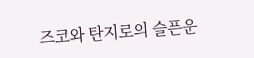즈코와 탄지로의 슬픈운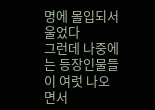명에 몰입되서 울었다
그런데 나중에는 등장인물들이 여럿 나오면서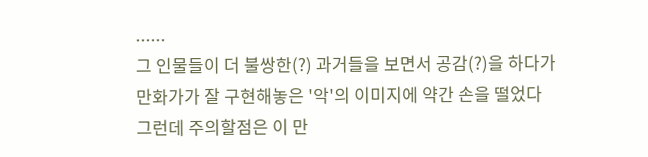......
그 인물들이 더 불쌍한(?) 과거들을 보면서 공감(?)을 하다가
만화가가 잘 구현해놓은 '악'의 이미지에 약간 손을 떨었다
그런데 주의할점은 이 만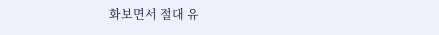화보면서 절대 유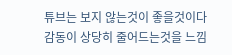튜브는 보지 않는것이 좋을것이다
감동이 상당히 줄어드는것을 느낌